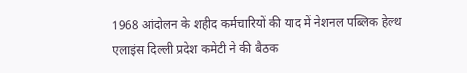1968 आंदोलन के शहीद कर्मचारियों की याद में नेशनल पब्लिक हेल्थ एलाइंस दिल्ली प्रदेश कमेटी ने की बैठक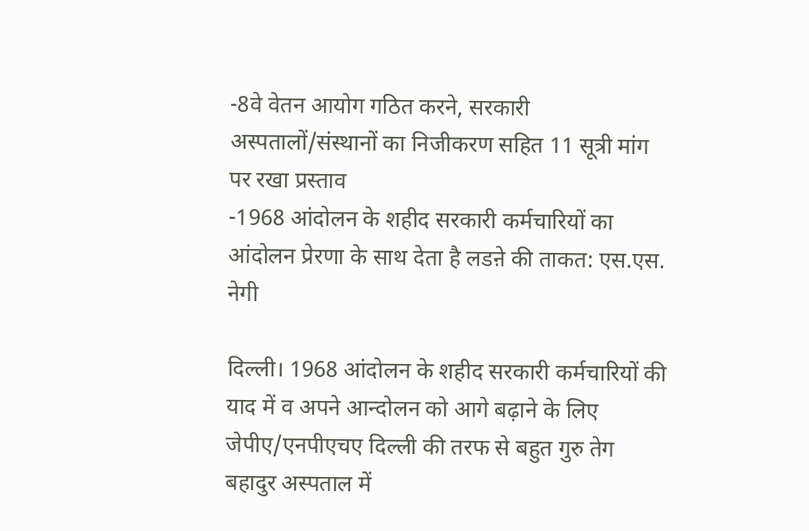-8वे वेतन आयोग गठित करने, सरकारी अस्पतालों/संस्थानों का निजीकरण सहित 11 सूत्री मांग पर रखा प्रस्ताव
-1968 आंदोलन के शहीद सरकारी कर्मचारियों का आंदोलन प्रेरणा के साथ देता है लडऩे की ताकत: एस.एस. नेगी

दिल्ली। 1968 आंदोलन के शहीद सरकारी कर्मचारियों की याद में व अपने आन्दोलन को आगे बढ़ाने के लिए जेपीए/एनपीएचए दिल्ली की तरफ से बहुत गुरु तेग बहादुर अस्पताल में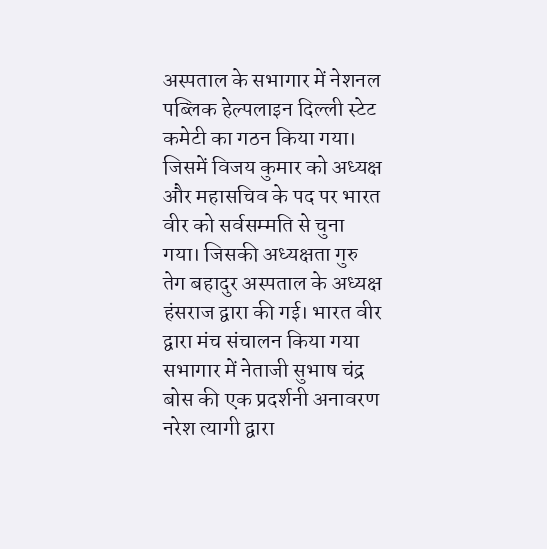अस्पताल के सभागार में नेशनल पब्लिक हेल्पलाइन दिल्ली स्टेट कमेटी का गठन किया गया। जिसमें विजय कुमार को अध्यक्ष और महासचिव के पद पर भारत वीर को सर्वसम्मति से चुना गया। जिसकी अध्यक्षता गुरु तेग बहादुर अस्पताल के अध्यक्ष हंसराज द्वारा की गई। भारत वीर द्वारा मंच संचालन किया गया सभागार में नेताजी सुभाष चंद्र बोस की एक प्रदर्शनी अनावरण नरेश त्यागी द्वारा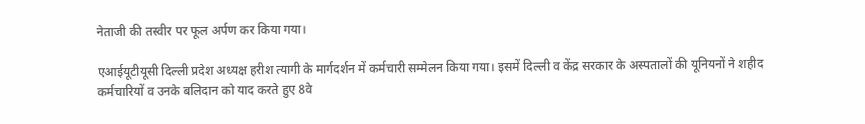नेताजी की तस्वीर पर फूल अर्पण कर किया गया।

एआईयूटीयूसी दिल्ली प्रदेश अध्यक्ष हरीश त्यागी के मार्गदर्शन में कर्मचारी सम्मेलन किया गया। इसमें दिल्ली व केंद्र सरकार के अस्पतालों की यूनियनों ने शहीद कर्मचारियों व उनके बलिदान को याद करते हुए 8वे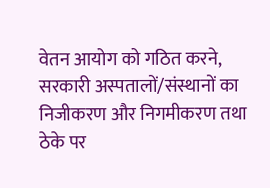वेतन आयोग को गठित करने, सरकारी अस्पतालों/संस्थानों का निजीकरण और निगमीकरण तथा ठेके पर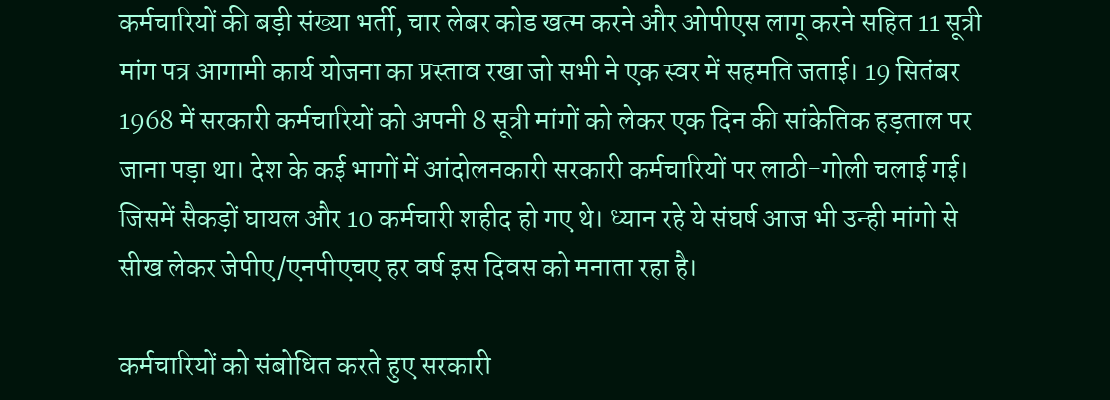कर्मचारियों की बड़ी संख्या भर्ती, चार लेबर कोड खत्म करने और ओपीएस लागू करने सहित 11 सूत्री मांग पत्र आगामी कार्य योजना का प्रस्ताव रखा जो सभी ने एक स्वर में सहमति जताई। 19 सितंबर 1968 में सरकारी कर्मचारियों को अपनी 8 सूत्री मांगों को लेकर एक दिन की सांकेतिक हड़ताल पर जाना पड़ा था। देश के कई भागों में आंदोलनकारी सरकारी कर्मचारियों पर लाठी-गोली चलाई गई। जिसमें सैकड़ों घायल और 10 कर्मचारी शहीद हो गए थे। ध्यान रहे ये संघर्ष आज भी उन्ही मांगो से सीख लेकर जेपीए/एनपीएचए हर वर्ष इस दिवस को मनाता रहा है।

कर्मचारियों को संबोधित करते हुए सरकारी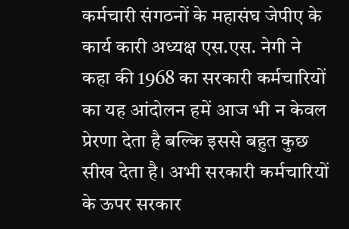कर्मचारी संगठनों के महासंघ जेपीए के कार्य कारी अध्यक्ष एस.एस. नेगी ने कहा की 1968 का सरकारी कर्मचारियों का यह आंदोलन हमें आज भी न केवल प्रेरणा देता है बल्कि इससे बहुत कुछ सीख देता है। अभी सरकारी कर्मचारियों के ऊपर सरकार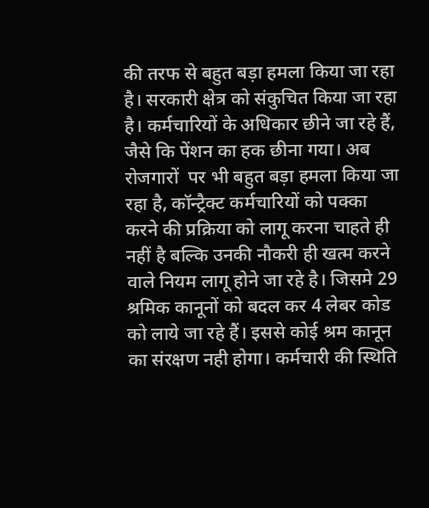की तरफ से बहुत बड़ा हमला किया जा रहा है। सरकारी क्षेत्र को संकुचित किया जा रहा है। कर्मचारियों के अधिकार छीने जा रहे हैं, जैसे कि पेंशन का हक छीना गया। अब रोजगारों  पर भी बहुत बड़ा हमला किया जा रहा है, कॉन्ट्रैक्ट कर्मचारियों को पक्का करने की प्रक्रिया को लागू करना चाहते ही नहीं है बल्कि उनकी नौकरी ही खत्म करने वाले नियम लागू होने जा रहे है। जिसमे 29 श्रमिक कानूनों को बदल कर 4 लेबर कोड को लाये जा रहे हैं। इससे कोई श्रम कानून का संरक्षण नही होगा। कर्मचारी की स्थिति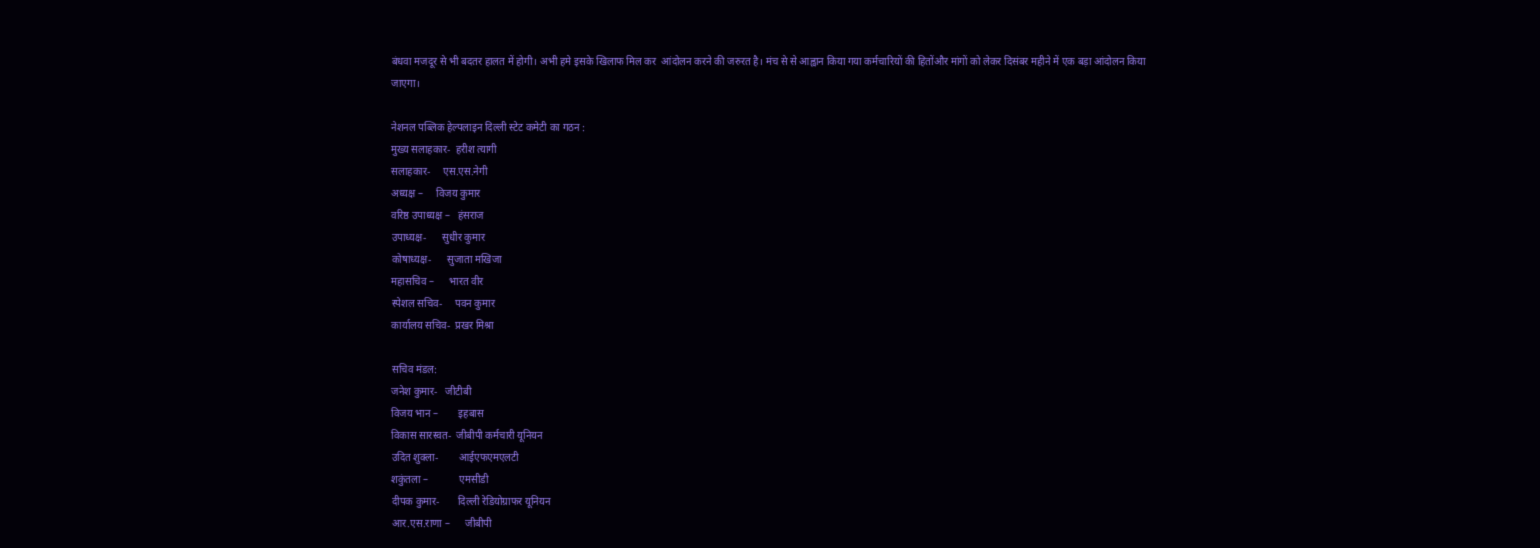बंधवा मजदूर से भी बदतर हालत में होगी। अभी हमे इसके खिलाफ मिल कर  आंदोलन करने की जरुरत है। मंच से से आह्वान किया गया कर्मचारियों की हितोंऔर मांगों को लेकर दिसंबर महीने में एक बड़ा आंदोलन किया जाएगा।

नेशनल पब्लिक हेल्पलाइन दिल्ली स्टेट कमेटी का गठन :
मुख्य सलाहकार-  हरीश त्यागी
सलाहकार-     एस.एस.नेगी
अध्यक्ष –     विजय कुमार
वरिष्ठ उपाध्यक्ष –   हंसराज
उपाध्यक्ष-      सुधीर कुमार
कोषाध्यक्ष-      सुजाता मखिजा
महासचिव –      भारत वीर
स्पेशल सचिव-     पवन कुमार
कार्यालय सचिव-  प्रखर मिश्रा

सचिव मंडल:
जनेश कुमार-   जीटीबी
विजय भान –        इहबास
विकास सारस्वत-  जीबीपी कर्मचारी यूनियन
उदित शुक्ला-        आईएफएमएलटी
शकुंतला –            एमसीडी
दीपक कुमार-       दिल्ली रेडियोग्राफर यूनियन
आर.एस.राणा –      जीबीपी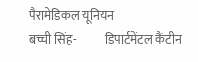पैरामेडिकल यूनियन
बच्ची सिंह-           डिपार्टमेंटल कैंटीन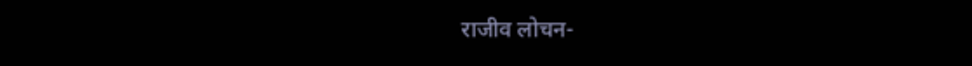राजीव लोचन-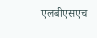एलबीएसएच